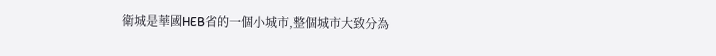衛城是華國HEB省的一個小城市,整個城市大致分為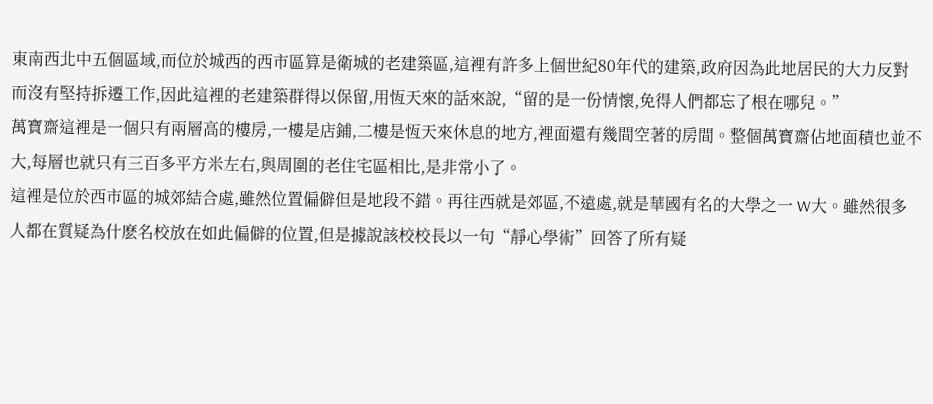東南西北中五個區域,而位於城西的西市區算是衛城的老建築區,這裡有許多上個世紀80年代的建築,政府因為此地居民的大力反對而沒有堅持拆遷工作,因此這裡的老建築群得以保留,用恆天來的話來說,“留的是一份情懷,免得人們都忘了根在哪兒。”
萬寶齋這裡是一個只有兩層高的樓房,一樓是店鋪,二樓是恆天來休息的地方,裡面還有幾間空著的房間。整個萬寶齋佔地面積也並不大,每層也就只有三百多平方米左右,與周圍的老住宅區相比,是非常小了。
這裡是位於西市區的城郊結合處,雖然位置偏僻但是地段不錯。再往西就是郊區,不遠處,就是華國有名的大學之一 W大。雖然很多人都在質疑為什麽名校放在如此偏僻的位置,但是據說該校校長以一句“靜心學術”回答了所有疑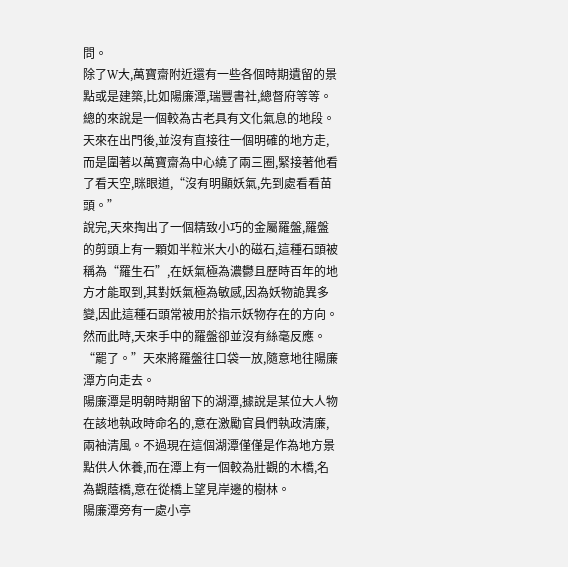問。
除了W大,萬寶齋附近還有一些各個時期遺留的景點或是建築,比如陽廉潭,瑞豐書社,總督府等等。總的來說是一個較為古老具有文化氣息的地段。
天來在出門後,並沒有直接往一個明確的地方走,而是圍著以萬寶齋為中心繞了兩三圈,緊接著他看了看天空,眯眼道,“沒有明顯妖氣,先到處看看苗頭。”
說完,天來掏出了一個精致小巧的金屬羅盤,羅盤的剪頭上有一顆如半粒米大小的磁石,這種石頭被稱為“羅生石”,在妖氣極為濃鬱且歷時百年的地方才能取到,其對妖氣極為敏感,因為妖物詭異多變,因此這種石頭常被用於指示妖物存在的方向。
然而此時,天來手中的羅盤卻並沒有絲毫反應。“罷了。”天來將羅盤往口袋一放,隨意地往陽廉潭方向走去。
陽廉潭是明朝時期留下的湖潭,據說是某位大人物在該地執政時命名的,意在激勵官員們執政清廉,兩袖清風。不過現在這個湖潭僅僅是作為地方景點供人休養,而在潭上有一個較為壯觀的木橋,名為觀蔭橋,意在從橋上望見岸邊的樹林。
陽廉潭旁有一處小亭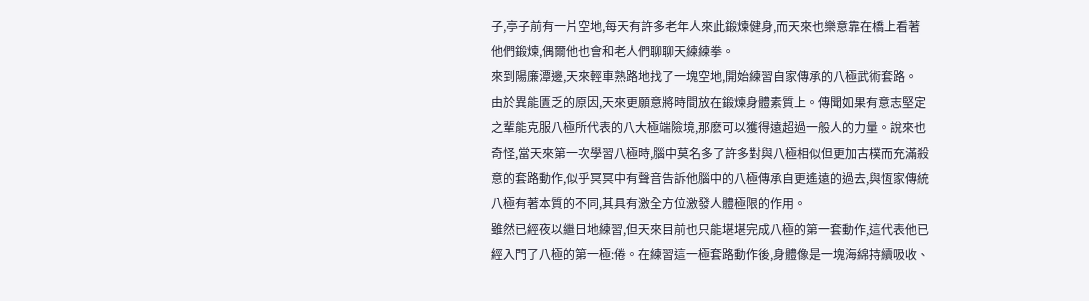子,亭子前有一片空地,每天有許多老年人來此鍛煉健身,而天來也樂意靠在橋上看著他們鍛煉,偶爾他也會和老人們聊聊天練練拳。
來到陽廉潭邊,天來輕車熟路地找了一塊空地,開始練習自家傳承的八極武術套路。
由於異能匱乏的原因,天來更願意將時間放在鍛煉身體素質上。傳聞如果有意志堅定之輩能克服八極所代表的八大極端險境,那麽可以獲得遠超過一般人的力量。說來也奇怪,當天來第一次學習八極時,腦中莫名多了許多對與八極相似但更加古樸而充滿殺意的套路動作,似乎冥冥中有聲音告訴他腦中的八極傳承自更遙遠的過去,與恆家傳統八極有著本質的不同,其具有激全方位激發人體極限的作用。
雖然已經夜以繼日地練習,但天來目前也只能堪堪完成八極的第一套動作,這代表他已經入門了八極的第一極:倦。在練習這一極套路動作後,身體像是一塊海綿持續吸收、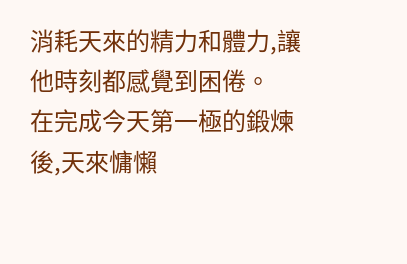消耗天來的精力和體力,讓他時刻都感覺到困倦。
在完成今天第一極的鍛煉後,天來慵懶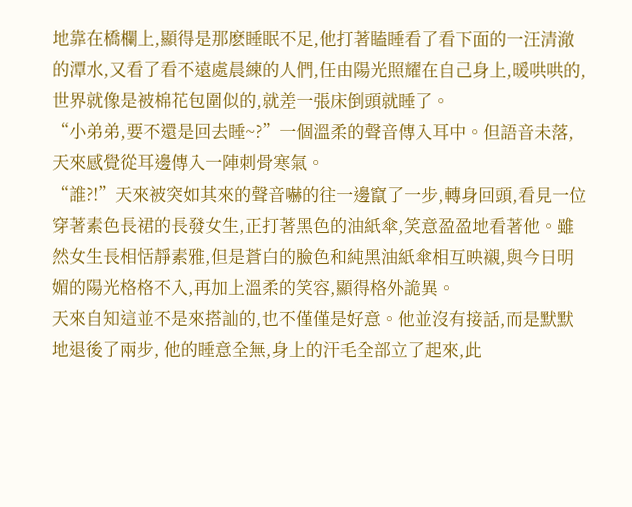地靠在橋欄上,顯得是那麽睡眠不足,他打著瞌睡看了看下面的一汪清澈的潭水,又看了看不遠處晨練的人們,任由陽光照耀在自己身上,暖哄哄的,世界就像是被棉花包圍似的,就差一張床倒頭就睡了。
“小弟弟,要不還是回去睡~?”一個溫柔的聲音傳入耳中。但語音未落,天來感覺從耳邊傳入一陣刺骨寒氣。
“誰?!”天來被突如其來的聲音嚇的往一邊竄了一步,轉身回頭,看見一位穿著素色長裙的長發女生,正打著黑色的油紙傘,笑意盈盈地看著他。雖然女生長相恬靜素雅,但是蒼白的臉色和純黑油紙傘相互映襯,與今日明媚的陽光格格不入,再加上溫柔的笑容,顯得格外詭異。
天來自知這並不是來搭訕的,也不僅僅是好意。他並沒有接話,而是默默地退後了兩步, 他的睡意全無,身上的汗毛全部立了起來,此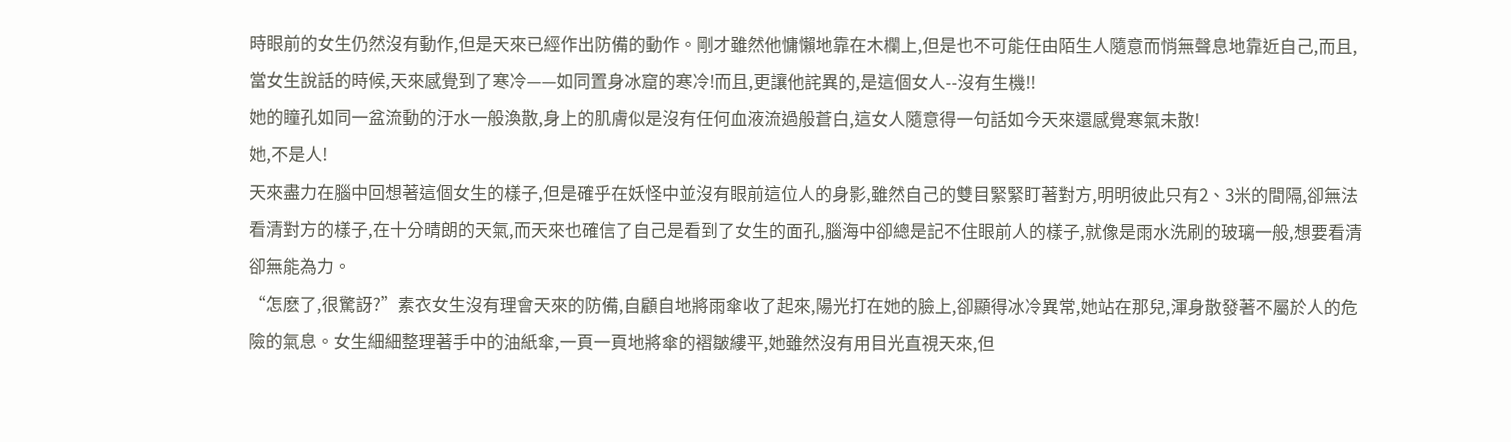時眼前的女生仍然沒有動作,但是天來已經作出防備的動作。剛才雖然他慵懶地靠在木欄上,但是也不可能任由陌生人隨意而悄無聲息地靠近自己,而且,當女生說話的時候,天來感覺到了寒冷——如同置身冰窟的寒冷!而且,更讓他詫異的,是這個女人--沒有生機!!
她的瞳孔如同一盆流動的汙水一般渙散,身上的肌膚似是沒有任何血液流過般蒼白,這女人隨意得一句話如今天來還感覺寒氣未散!
她,不是人!
天來盡力在腦中回想著這個女生的樣子,但是確乎在妖怪中並沒有眼前這位人的身影,雖然自己的雙目緊緊盯著對方,明明彼此只有2、3米的間隔,卻無法看清對方的樣子,在十分晴朗的天氣,而天來也確信了自己是看到了女生的面孔,腦海中卻總是記不住眼前人的樣子,就像是雨水洗刷的玻璃一般,想要看清卻無能為力。
“怎麽了,很驚訝?”素衣女生沒有理會天來的防備,自顧自地將雨傘收了起來,陽光打在她的臉上,卻顯得冰冷異常,她站在那兒,渾身散發著不屬於人的危險的氣息。女生細細整理著手中的油紙傘,一頁一頁地將傘的褶皺縷平,她雖然沒有用目光直視天來,但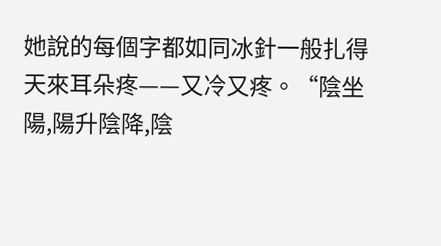她說的每個字都如同冰針一般扎得天來耳朵疼——又冷又疼。“陰坐陽,陽升陰降,陰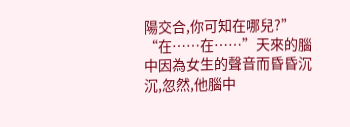陽交合,你可知在哪兒?”
“在……在……”天來的腦中因為女生的聲音而昏昏沉沉,忽然,他腦中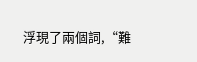浮現了兩個詞,“難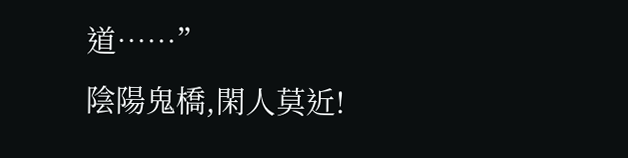道……”
陰陽鬼橋,閑人莫近!